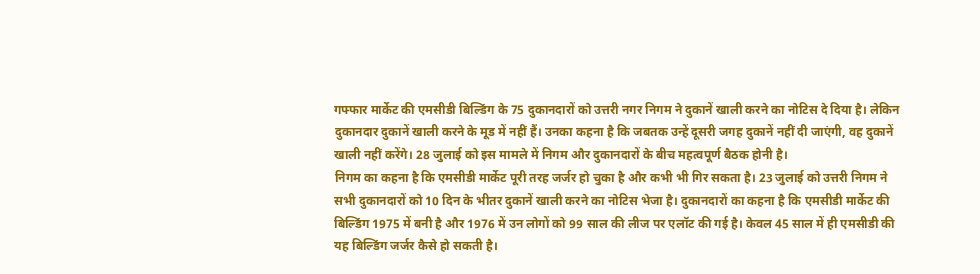गफ्फार मार्केट की एमसीडी बिल्डिंग के 75 दुकानदारों को उत्तरी नगर निगम ने दुकानें खाली करने का नोटिस दे दिया है। लेकिन दुकानदार दुकानें खाली करने के मूड में नहीं हैं। उनका कहना है कि जबतक उन्हें दूसरी जगह दुकानें नहीं दी जाएंगी, वह दुकानें खाली नहीं करेंगे। 28 जुलाई को इस मामले में निगम और दुकानदारों के बीच महत्वपूर्ण बैठक होनी है।
निगम का कहना है कि एमसीडी मार्केट पूरी तरह जर्जर हो चुका है और कभी भी गिर सकता है। 23 जुलाई को उत्तरी निगम ने सभी दुकानदारों को 10 दिन के भीतर दुकानें खाली करने का नोटिस भेजा है। दुकानदारों का कहना है कि एमसीडी मार्केट की बिल्डिंग 1975 में बनी है और 1976 में उन लोगों को 99 साल की लीज पर एलॉट की गई है। केवल 45 साल में ही एमसीडी की यह बिल्डिंग जर्जर कैसे हो सकती है।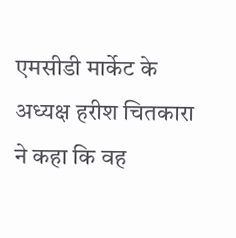एमसीडी मार्केट के अध्यक्ष हरीश चितकारा ने कहा कि वह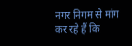नगर निगम से मांग कर रहे हैं कि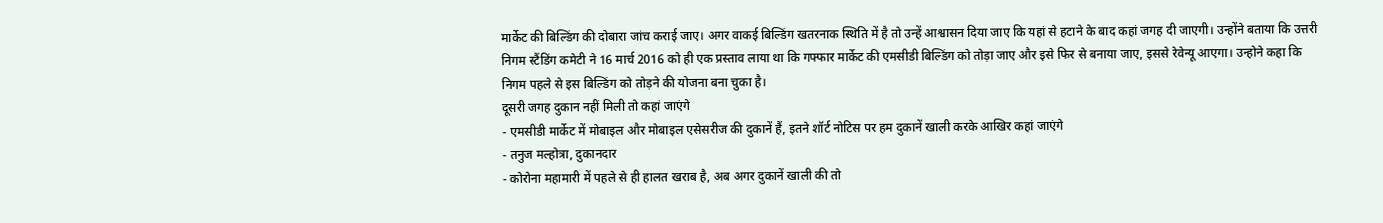मार्केट की बिल्डिंग की दोबारा जांच कराई जाए। अगर वाकई बिल्डिंग खतरनाक स्थिति में है तो उन्हें आश्वासन दिया जाए कि यहां से हटाने के बाद कहां जगह दी जाएगी। उन्होंने बताया कि उत्तरी निगम स्टैंडिंग कमेटी ने 16 मार्च 2016 को ही एक प्रस्ताव लाया था कि गफ्फार मार्केट की एमसीडी बिल्डिंग को तोड़ा जाए और इसे फिर से बनाया जाए, इससे रेवेन्यू आएगा। उन्होने कहा कि निगम पहले से इस बिल्डिंग को तोड़ने की योजना बना चुका है।
दूसरी जगह दुकान नहीं मिली तो कहां जाएंगे
- एमसीडी मार्केट में मोबाइल और मोबाइल एसेसरीज की दुकानें हैं, इतने शॉर्ट नोटिस पर हम दुकानें खाली करके आखिर कहां जाएंगे
- तनुज मल्होत्रा, दुकानदार
- कोरोना महामारी में पहले से ही हालत खराब है, अब अगर दुकानें खाली की तो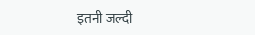इतनी जल्दी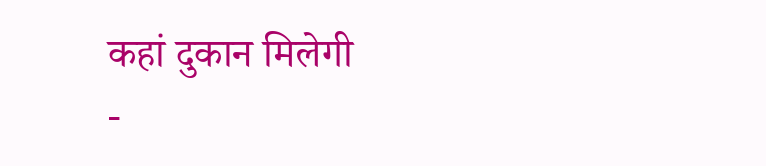कहां दुकान मिलेगी
-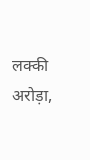लक्की अरोड़ा,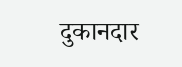दुकानदार